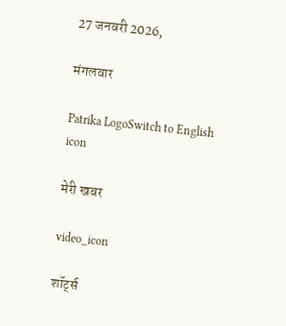27 जनवरी 2026,

मंगलवार

Patrika LogoSwitch to English
icon

मेरी खबर

video_icon

शॉर्ट्स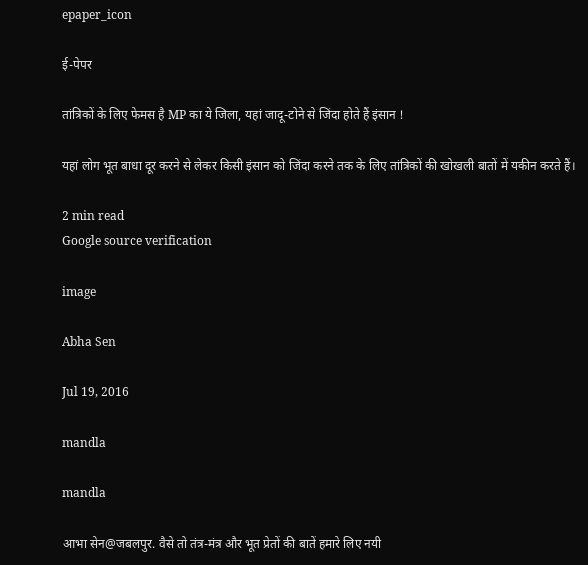epaper_icon

ई-पेपर

तांत्रिकों के लिए फेमस है MP का ये जिला, यहां जादू-टोने से जिंदा होते हैं इंसान !

यहां लोग भूत बाधा दूर करने से लेकर किसी इंसान को जिंदा करने तक के लिए तांत्रिकों की खोखली बातों में यकीन करते हैं।

2 min read
Google source verification

image

Abha Sen

Jul 19, 2016

mandla

mandla

आभा सेन@जबलपुर. वैसे तो तंत्र-मंत्र और भूत प्रेतों की बातें हमारे लिए नयी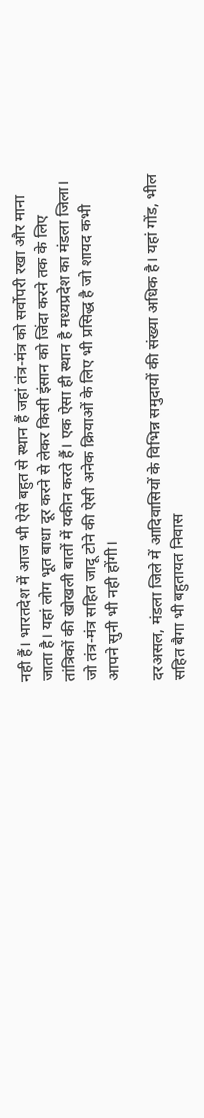नही हैं। भारतदेश में आज भी ऐसे बहुत से स्थान हैं जहां तंत्र-मंत्र को सर्वोपरी रखा और माना जाता है। यहां लोग भूत बाधा दूर करने से लेकर किसी इंसान को जिंदा करने तक के लिए तांत्रिकों की खोखली बातों में यकीन करते हैं। एक ऐसा ही स्थान है मध्यप्रदेश का मंडला जिला। जो तंत्र-मंत्र सहित जादू टोने की ऐसी अनेक क्रियाओं के लिए भी प्रसिद्ध है जो शायद कभी आपने सुनी भी नही होंगी।

दरअसल, मंडला जिले में आदिवासियों के विभिन्न समुदायों की संख्या अधिक है। यहां गोंड, भील सहित बैगा भी बहुतायत निवास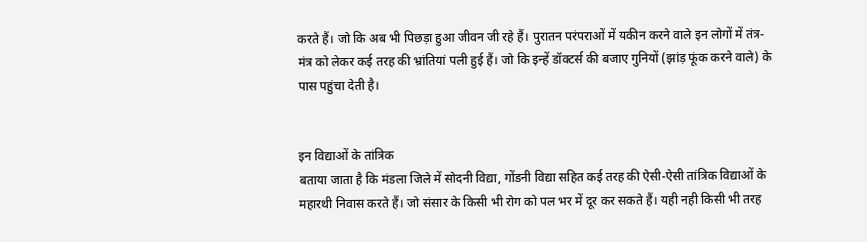करते हैं। जो कि अब भी पिछड़ा हुआ जीवन जी रहे हैं। पुरातन परंपराओं में यकीन करने वाले इन लोगों में तंत्र-मंत्र को लेकर कई तरह की भ्रांतियां पली हुई हैं। जो कि इन्हें डॉक्टर्स की बजाए गुनियों (झांड़ फूंक करने वाले) के पास पहुंचा देती है।


इन विद्याओं के तांत्रिक
बताया जाता है कि मंडला जिले में सोदनी विद्या, गोंडनी विद्या सहित कई तरह की ऐसी-ऐसी तांत्रिक विद्याओं के महारथी निवास करते हैं। जो संसार के किसी भी रोग को पल भर में दूर कर सकते हैं। यही नही किसी भी तरह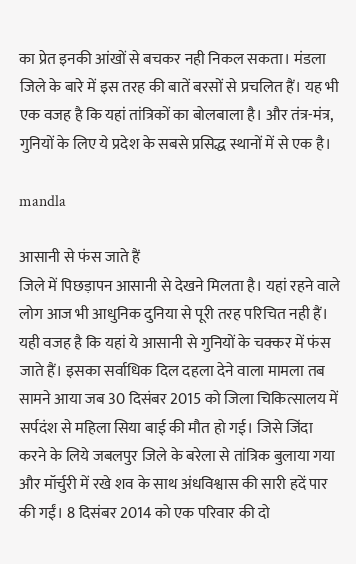का प्रेत इनकी आंखों से बचकर नही निकल सकता। मंडला जिले के बारे में इस तरह की बातें बरसों से प्रचलित हैं। यह भी एक वजह है कि यहां तांत्रिकों का बोलबाला है। और तंत्र-मंत्र, गुनियों के लिए ये प्रदेश के सबसे प्रसिद्ध स्थानों में से एक है।

mandla

आसानी से फंस जाते हैं
जिले में पिछड़ापन आसानी से देखने मिलता है। यहां रहने वाले लोग आज भी आधुनिक दुनिया से पूरी तरह परिचित नही हैं। यही वजह है कि यहां ये आसानी से गुनियों के चक्कर में फंस जाते हैं। इसका सर्वाधिक दिल दहला देने वाला मामला तब सामने आया जब 30 दिसंबर 2015 को जिला चिकित्सालय में सर्पदंश से महिला सिया बाई की मौत हो गई। जिसे जिंदा करने के लिये जबलपुर जिले के बरेला से तांत्रिक बुलाया गया और मॉर्चुरी में रखे शव के साथ अंधविश्वास की सारी हदें पार की गईं। 8 दिसंबर 2014 को एक परिवार की दो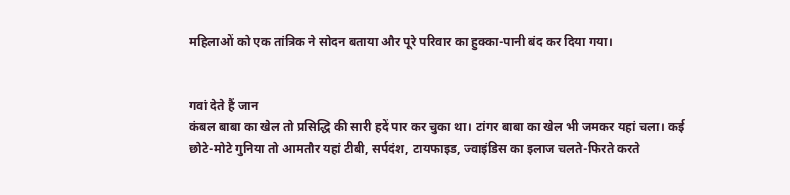महिलाओं को एक तांत्रिक ने सोदन बताया और पूरे परिवार का हुक्का-पानी बंद कर दिया गया।


गवां देते हैं जान
कंबल बाबा का खेल तो प्रसिद्धि की सारी हदें पार कर चुका था। टांगर बाबा का खेल भी जमकर यहां चला। कई छोटे-मोटे गुनिया तो आमतौर यहां टीबी, सर्पदंश, टायफाइड, ज्वाइंडिस का इलाज चलते-फिरते करते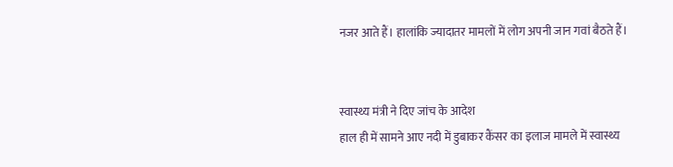नजर आते हैं। हालांकि ज्यादातर मामलों में लोग अपनी जान गवां बैठते हैं।


स्वास्थ्य मंत्री ने दिए जांच के आदेश
हाल ही में सामने आए नदी में डुबाकर कैंसर का इलाज मामले में स्वास्थ्य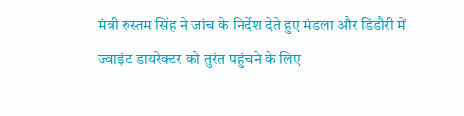मंत्री रुस्तम सिंह ने जांच के निर्देश देते हुए मंडला और डिंडौरी में ज्वाइंट डायरेक्टर को तुरंत पहुंचने के लिए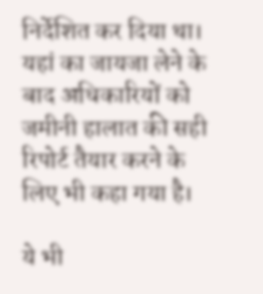निर्देशित कर दिया था। यहां का जायजा लेने के बाद अधिकारियों को जमीनी हालात की सही रिपोर्ट तैयार करने के लिए भी कहा गया है।

ये भी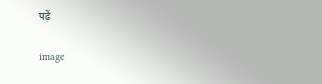पढ़ें

image